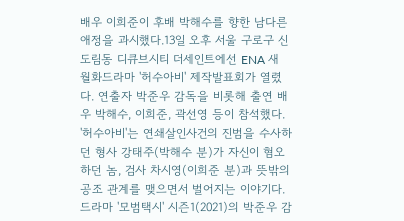배우 이희준이 후배 박해수를 향한 남다른 애정을 과시했다.13일 오후 서울 구로구 신도림동 디큐브시티 더세인트에선 ENA 새 월화드라마 '허수아비' 제작발표회가 열렸다. 연출자 박준우 감독을 비롯해 출연 배우 박해수, 이희준, 곽선영 등이 참석했다.
'허수아비'는 연쇄살인사건의 진범을 수사하던 형사 강태주(박해수 분)가 자신이 혐오하던 놈, 검사 차시영(이희준 분)과 뜻밖의 공조 관계를 맺으면서 벌어지는 이야기다. 드라마 '모범택시' 시즌1(2021)의 박준우 감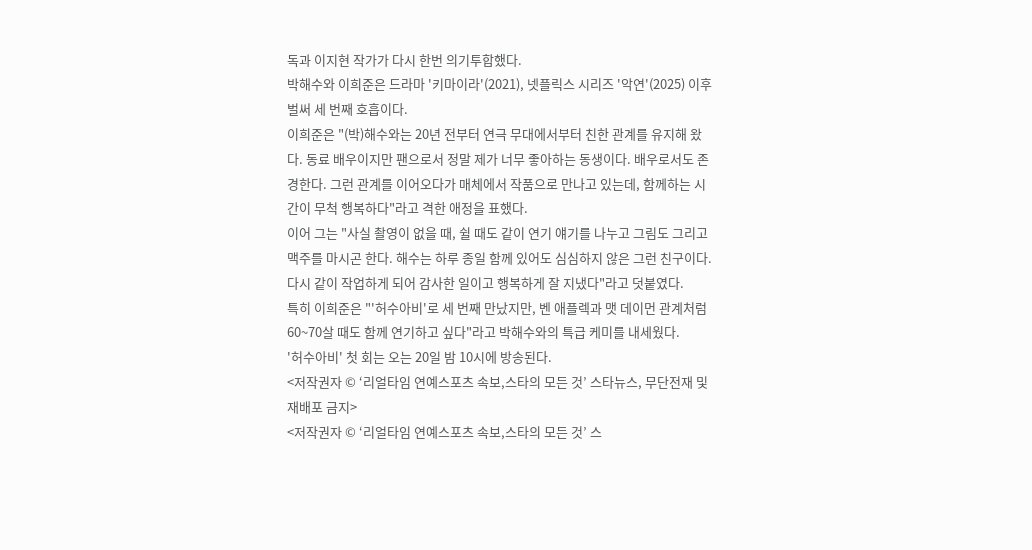독과 이지현 작가가 다시 한번 의기투합했다.
박해수와 이희준은 드라마 '키마이라'(2021), 넷플릭스 시리즈 '악연'(2025) 이후 벌써 세 번째 호흡이다.
이희준은 "(박)해수와는 20년 전부터 연극 무대에서부터 친한 관계를 유지해 왔다. 동료 배우이지만 팬으로서 정말 제가 너무 좋아하는 동생이다. 배우로서도 존경한다. 그런 관계를 이어오다가 매체에서 작품으로 만나고 있는데, 함께하는 시간이 무척 행복하다"라고 격한 애정을 표했다.
이어 그는 "사실 촬영이 없을 때, 쉴 때도 같이 연기 얘기를 나누고 그림도 그리고 맥주를 마시곤 한다. 해수는 하루 종일 함께 있어도 심심하지 않은 그런 친구이다. 다시 같이 작업하게 되어 감사한 일이고 행복하게 잘 지냈다"라고 덧붙였다.
특히 이희준은 "'허수아비'로 세 번째 만났지만, 벤 애플렉과 맷 데이먼 관계처럼 60~70살 때도 함께 연기하고 싶다"라고 박해수와의 특급 케미를 내세웠다.
'허수아비' 첫 회는 오는 20일 밤 10시에 방송된다.
<저작권자 © ‘리얼타임 연예스포츠 속보,스타의 모든 것’ 스타뉴스, 무단전재 및 재배포 금지>
<저작권자 © ‘리얼타임 연예스포츠 속보,스타의 모든 것’ 스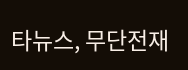타뉴스, 무단전재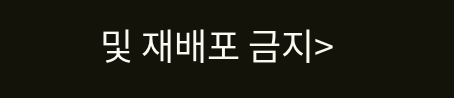및 재배포 금지>